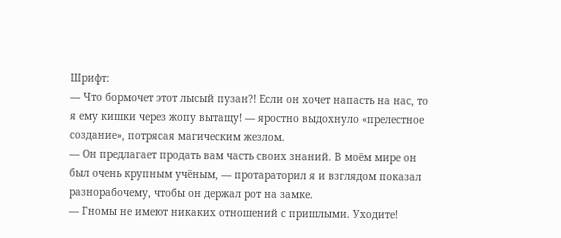Шрифт:
— Что бормочет этот лысый пузан?! Если он хочет напасть на нас, то я ему кишки через жопу вытащу! — яростно выдохнуло «прелестное создание», потрясая магическим жезлом.
— Он предлагает продать вам часть своих знаний. В моём мире он был очень крупным учёным, — протараторил я и взглядом показал разнорабочему, чтобы он держал рот на замке.
— Гномы не имеют никаких отношений с пришлыми. Уходите!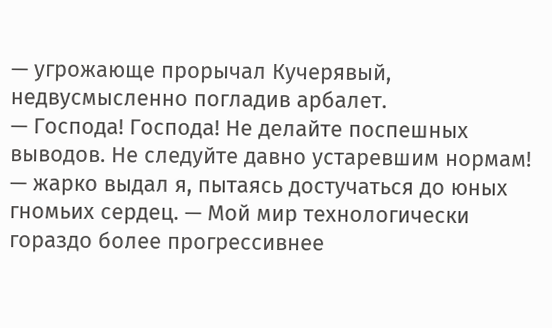— угрожающе прорычал Кучерявый, недвусмысленно погладив арбалет.
— Господа! Господа! Не делайте поспешных выводов. Не следуйте давно устаревшим нормам! — жарко выдал я, пытаясь достучаться до юных гномьих сердец. — Мой мир технологически гораздо более прогрессивнее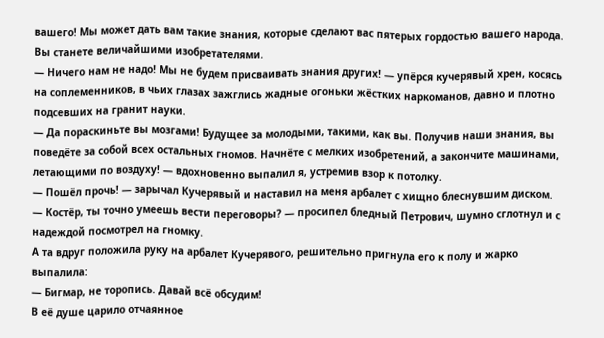вашего! Мы может дать вам такие знания, которые сделают вас пятерых гордостью вашего народа. Вы станете величайшими изобретателями.
— Ничего нам не надо! Мы не будем присваивать знания других! — упёрся кучерявый хрен, косясь на соплеменников, в чьих глазах зажглись жадные огоньки жёстких наркоманов, давно и плотно подсевших на гранит науки.
— Да пораскиньте вы мозгами! Будущее за молодыми, такими, как вы. Получив наши знания, вы поведёте за собой всех остальных гномов. Начнёте с мелких изобретений, а закончите машинами, летающими по воздуху! — вдохновенно выпалил я, устремив взор к потолку.
— Пошёл прочь! — зарычал Кучерявый и наставил на меня арбалет с хищно блеснувшим диском.
— Костёр, ты точно умеешь вести переговоры? — просипел бледный Петрович, шумно сглотнул и с надеждой посмотрел на гномку.
А та вдруг положила руку на арбалет Кучерявого, решительно пригнула его к полу и жарко выпалила:
— Бигмар, не торопись. Давай всё обсудим!
В её душе царило отчаянное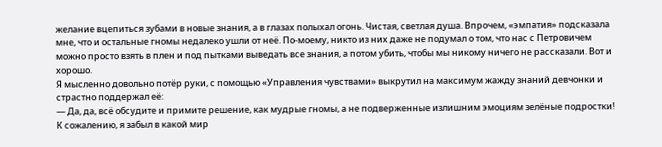желание вцепиться зубами в новые знания, а в глазах полыхал огонь. Чистая, светлая душа. Впрочем, «эмпатия» подсказала мне, что и остальные гномы недалеко ушли от неё. По-моему, никто из них даже не подумал о том, что нас с Петровичем можно просто взять в плен и под пытками выведать все знания, а потом убить, чтобы мы никому ничего не рассказали. Вот и хорошо.
Я мысленно довольно потёр руки, с помощью «Управления чувствами» выкрутил на максимум жажду знаний девчонки и страстно поддержал её:
— Да, да, всё обсудите и примите решение, как мудрые гномы, а не подверженные излишним эмоциям зелёные подростки!
К сожалению, я забыл в какой мир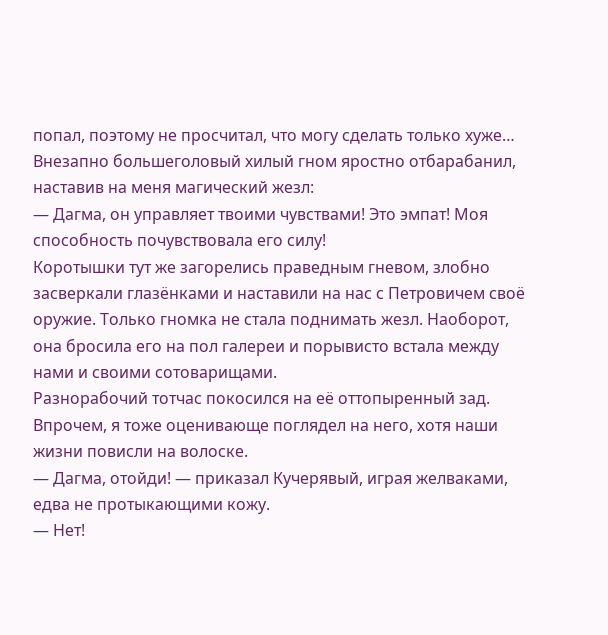попал, поэтому не просчитал, что могу сделать только хуже…
Внезапно большеголовый хилый гном яростно отбарабанил, наставив на меня магический жезл:
— Дагма, он управляет твоими чувствами! Это эмпат! Моя способность почувствовала его силу!
Коротышки тут же загорелись праведным гневом, злобно засверкали глазёнками и наставили на нас с Петровичем своё оружие. Только гномка не стала поднимать жезл. Наоборот, она бросила его на пол галереи и порывисто встала между нами и своими сотоварищами.
Разнорабочий тотчас покосился на её оттопыренный зад. Впрочем, я тоже оценивающе поглядел на него, хотя наши жизни повисли на волоске.
— Дагма, отойди! — приказал Кучерявый, играя желваками, едва не протыкающими кожу.
— Нет!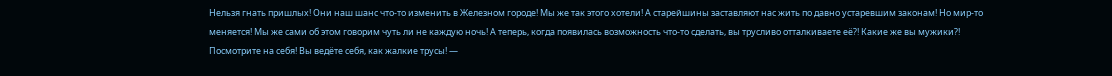Нельзя гнать пришлых! Они наш шанс что-то изменить в Железном городе! Мы же так этого хотели! А старейшины заставляют нас жить по давно устаревшим законам! Но мир-то меняется! Мы же сами об этом говорим чуть ли не каждую ночь! А теперь, когда появилась возможность что-то сделать, вы трусливо отталкиваете её?! Какие же вы мужики?! Посмотрите на себя! Вы ведёте себя, как жалкие трусы! —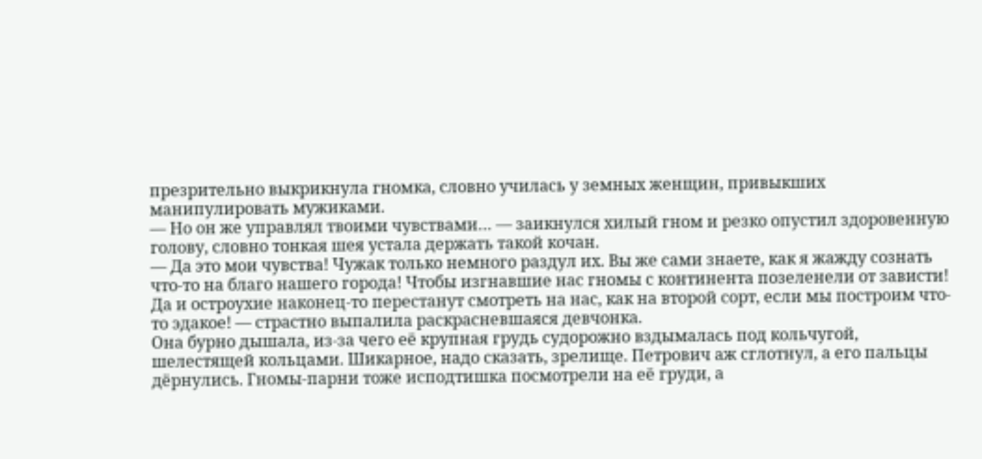презрительно выкрикнула гномка, словно училась у земных женщин, привыкших манипулировать мужиками.
— Но он же управлял твоими чувствами… — заикнулся хилый гном и резко опустил здоровенную голову, словно тонкая шея устала держать такой кочан.
— Да это мои чувства! Чужак только немного раздул их. Вы же сами знаете, как я жажду сознать что-то на благо нашего города! Чтобы изгнавшие нас гномы с континента позеленели от зависти! Да и остроухие наконец-то перестанут смотреть на нас, как на второй сорт, если мы построим что-то эдакое! — страстно выпалила раскрасневшаяся девчонка.
Она бурно дышала, из-за чего её крупная грудь судорожно вздымалась под кольчугой, шелестящей кольцами. Шикарное, надо сказать, зрелище. Петрович аж сглотнул, а его пальцы дёрнулись. Гномы-парни тоже исподтишка посмотрели на её груди, а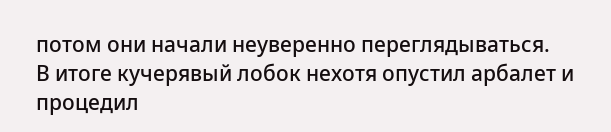потом они начали неуверенно переглядываться.
В итоге кучерявый лобок нехотя опустил арбалет и процедил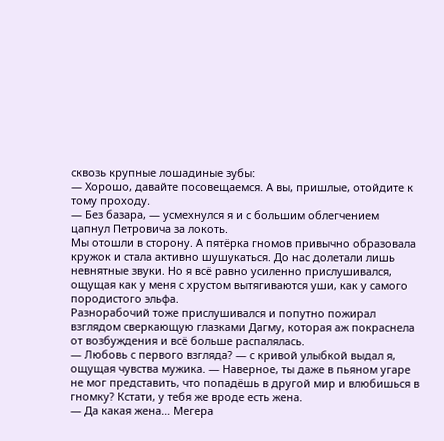сквозь крупные лошадиные зубы:
— Хорошо, давайте посовещаемся. А вы, пришлые, отойдите к тому проходу.
— Без базара, — усмехнулся я и с большим облегчением цапнул Петровича за локоть.
Мы отошли в сторону. А пятёрка гномов привычно образовала кружок и стала активно шушукаться. До нас долетали лишь невнятные звуки. Но я всё равно усиленно прислушивался, ощущая как у меня с хрустом вытягиваются уши, как у самого породистого эльфа.
Разнорабочий тоже прислушивался и попутно пожирал взглядом сверкающую глазками Дагму, которая аж покраснела от возбуждения и всё больше распалялась.
— Любовь с первого взгляда? — с кривой улыбкой выдал я, ощущая чувства мужика. — Наверное, ты даже в пьяном угаре не мог представить, что попадёшь в другой мир и влюбишься в гномку? Кстати, у тебя же вроде есть жена.
— Да какая жена… Мегера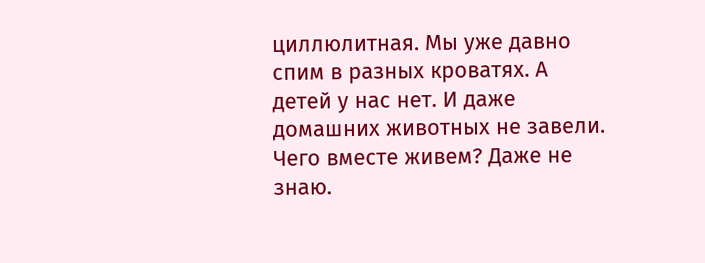циллюлитная. Мы уже давно спим в разных кроватях. А детей у нас нет. И даже домашних животных не завели. Чего вместе живем? Даже не знаю.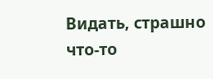Видать, страшно что-то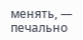менять, — печально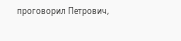проговорил Петрович,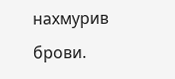нахмурив брови.